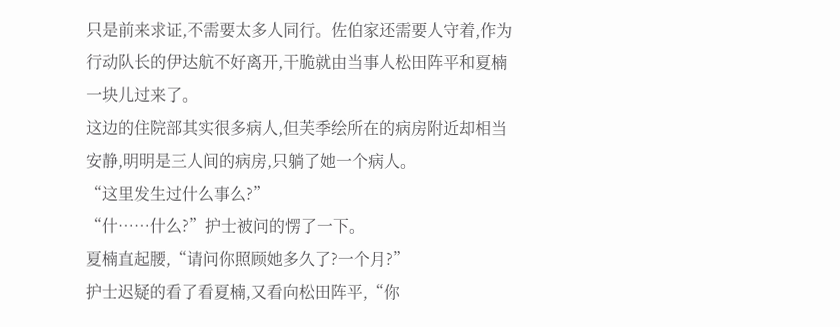只是前来求证,不需要太多人同行。佐伯家还需要人守着,作为行动队长的伊达航不好离开,干脆就由当事人松田阵平和夏楠一块儿过来了。
这边的住院部其实很多病人,但芙季绘所在的病房附近却相当安静,明明是三人间的病房,只躺了她一个病人。
“这里发生过什么事么?”
“什……什么?”护士被问的愣了一下。
夏楠直起腰,“请问你照顾她多久了?一个月?”
护士迟疑的看了看夏楠,又看向松田阵平,“你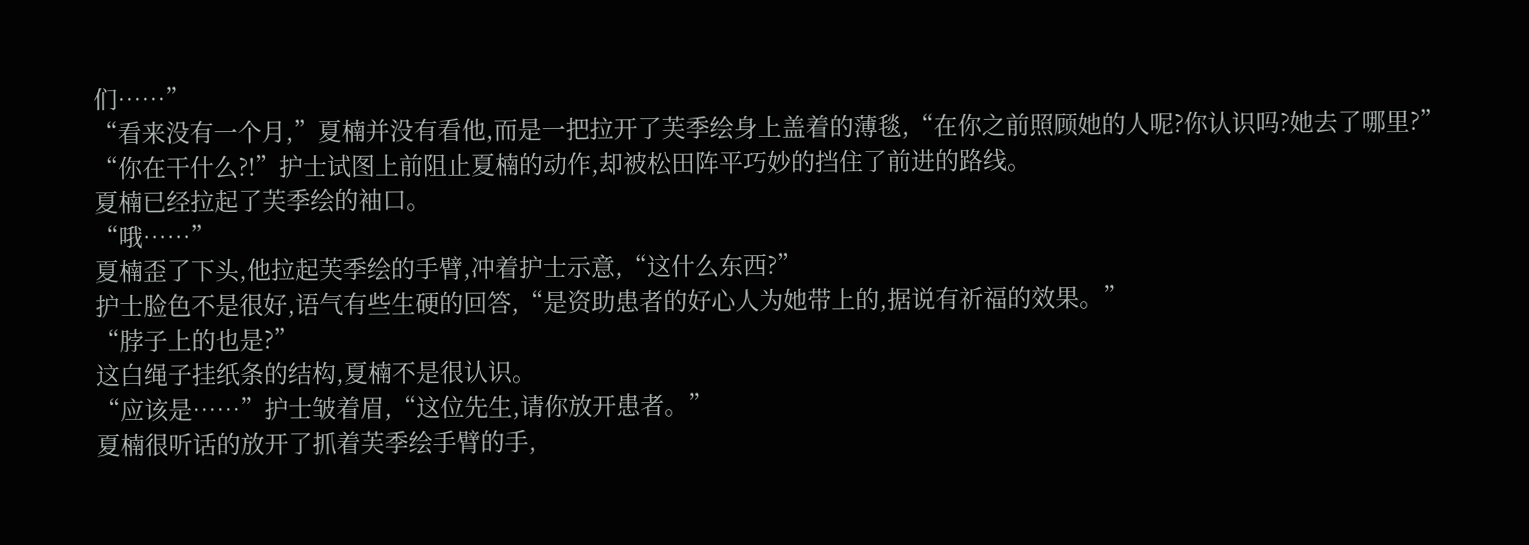们……”
“看来没有一个月,”夏楠并没有看他,而是一把拉开了芙季绘身上盖着的薄毯,“在你之前照顾她的人呢?你认识吗?她去了哪里?”
“你在干什么?!”护士试图上前阻止夏楠的动作,却被松田阵平巧妙的挡住了前进的路线。
夏楠已经拉起了芙季绘的袖口。
“哦……”
夏楠歪了下头,他拉起芙季绘的手臂,冲着护士示意,“这什么东西?”
护士脸色不是很好,语气有些生硬的回答,“是资助患者的好心人为她带上的,据说有祈福的效果。”
“脖子上的也是?”
这白绳子挂纸条的结构,夏楠不是很认识。
“应该是……”护士皱着眉,“这位先生,请你放开患者。”
夏楠很听话的放开了抓着芙季绘手臂的手,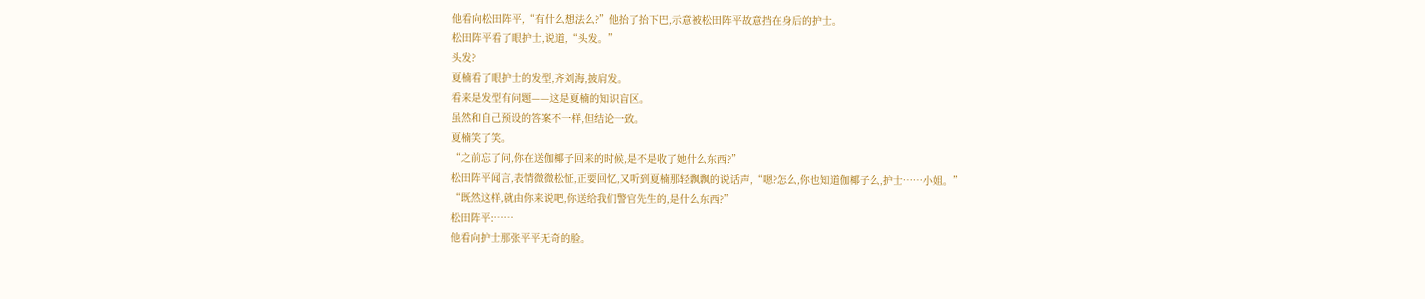他看向松田阵平,“有什么想法么?”他抬了抬下巴,示意被松田阵平故意挡在身后的护士。
松田阵平看了眼护士,说道,“头发。”
头发?
夏楠看了眼护士的发型,齐刘海,披肩发。
看来是发型有问题——这是夏楠的知识盲区。
虽然和自己预设的答案不一样,但结论一致。
夏楠笑了笑。
“之前忘了问,你在送伽椰子回来的时候,是不是收了她什么东西?”
松田阵平闻言,表情微微松怔,正要回忆,又听到夏楠那轻飘飘的说话声,“嗯?怎么,你也知道伽椰子么,护士……小姐。”
“既然这样,就由你来说吧,你送给我们警官先生的,是什么东西?”
松田阵平:……
他看向护士那张平平无奇的脸。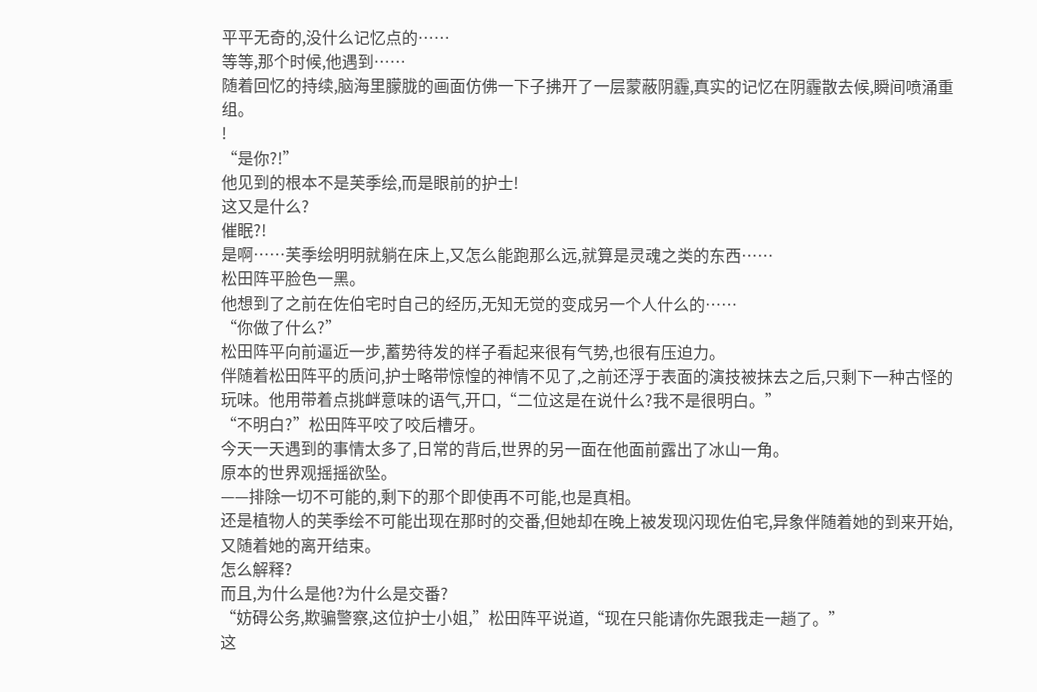平平无奇的,没什么记忆点的……
等等,那个时候,他遇到……
随着回忆的持续,脑海里朦胧的画面仿佛一下子拂开了一层蒙蔽阴霾,真实的记忆在阴霾散去候,瞬间喷涌重组。
!
“是你?!”
他见到的根本不是芙季绘,而是眼前的护士!
这又是什么?
催眠?!
是啊……芙季绘明明就躺在床上,又怎么能跑那么远,就算是灵魂之类的东西……
松田阵平脸色一黑。
他想到了之前在佐伯宅时自己的经历,无知无觉的变成另一个人什么的……
“你做了什么?”
松田阵平向前逼近一步,蓄势待发的样子看起来很有气势,也很有压迫力。
伴随着松田阵平的质问,护士略带惊惶的神情不见了,之前还浮于表面的演技被抹去之后,只剩下一种古怪的玩味。他用带着点挑衅意味的语气,开口,“二位这是在说什么?我不是很明白。”
“不明白?”松田阵平咬了咬后槽牙。
今天一天遇到的事情太多了,日常的背后,世界的另一面在他面前露出了冰山一角。
原本的世界观摇摇欲坠。
——排除一切不可能的,剩下的那个即使再不可能,也是真相。
还是植物人的芙季绘不可能出现在那时的交番,但她却在晚上被发现闪现佐伯宅,异象伴随着她的到来开始,又随着她的离开结束。
怎么解释?
而且,为什么是他?为什么是交番?
“妨碍公务,欺骗警察,这位护士小姐,”松田阵平说道,“现在只能请你先跟我走一趟了。”
这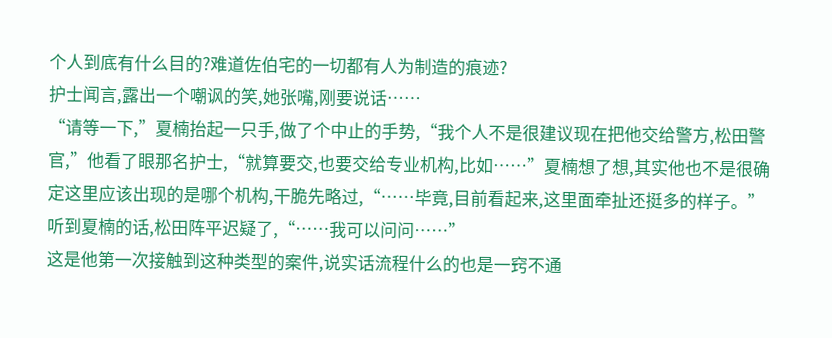个人到底有什么目的?难道佐伯宅的一切都有人为制造的痕迹?
护士闻言,露出一个嘲讽的笑,她张嘴,刚要说话……
“请等一下,”夏楠抬起一只手,做了个中止的手势,“我个人不是很建议现在把他交给警方,松田警官,”他看了眼那名护士,“就算要交,也要交给专业机构,比如……”夏楠想了想,其实他也不是很确定这里应该出现的是哪个机构,干脆先略过,“……毕竟,目前看起来,这里面牵扯还挺多的样子。”
听到夏楠的话,松田阵平迟疑了,“……我可以问问……”
这是他第一次接触到这种类型的案件,说实话流程什么的也是一窍不通